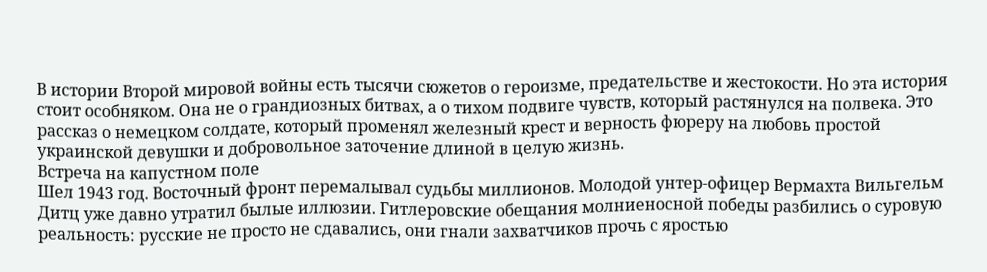В истории Второй мировой войны есть тысячи сюжетов о героизме, предательстве и жестокости. Но эта история стоит особняком. Она не о грандиозных битвах, а о тихом подвиге чувств, который растянулся на полвека. Это рассказ о немецком солдате, который променял железный крест и верность фюреру на любовь простой украинской девушки и добровольное заточение длиной в целую жизнь.
Встреча на капустном поле
Шел 1943 год. Восточный фронт перемалывал судьбы миллионов. Молодой унтер-офицер Вермахта Вильгельм Дитц уже давно утратил былые иллюзии. Гитлеровские обещания молниеносной победы разбились о суровую реальность: русские не просто не сдавались, они гнали захватчиков прочь с яростью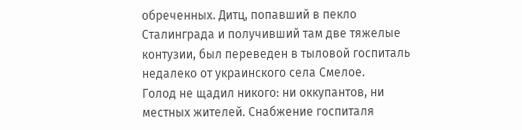обреченных. Дитц, попавший в пекло Сталинграда и получивший там две тяжелые контузии, был переведен в тыловой госпиталь недалеко от украинского села Смелое.
Голод не щадил никого: ни оккупантов, ни местных жителей. Снабжение госпиталя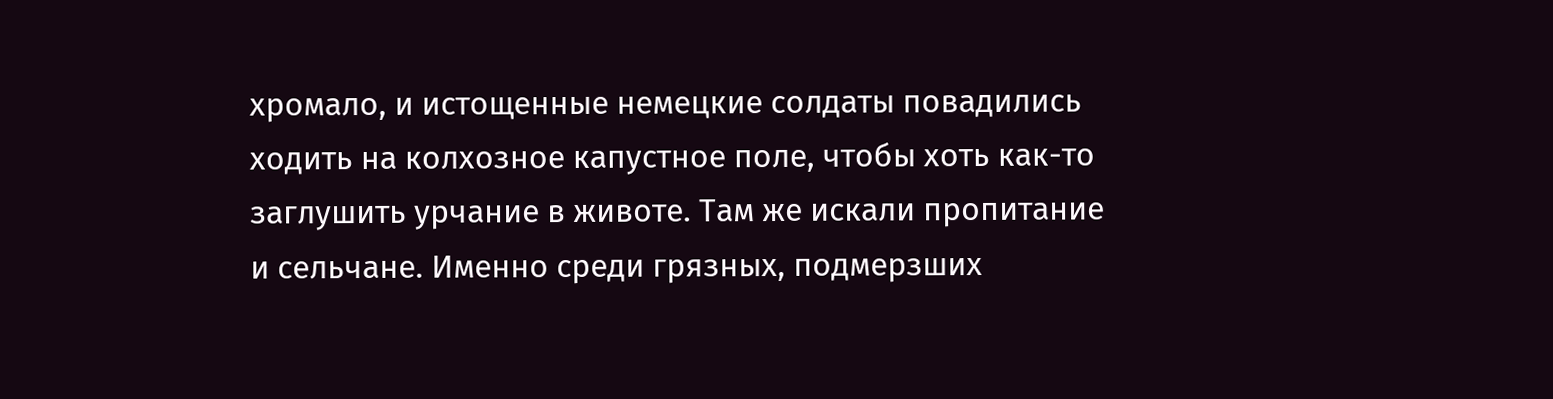хромало, и истощенные немецкие солдаты повадились ходить на колхозное капустное поле, чтобы хоть как-то заглушить урчание в животе. Там же искали пропитание и сельчане. Именно среди грязных, подмерзших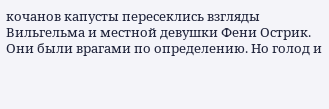кочанов капусты пересеклись взгляды Вильгельма и местной девушки Фени Острик.
Они были врагами по определению. Но голод и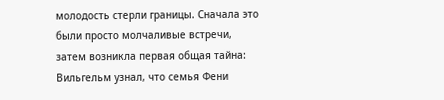молодость стерли границы. Сначала это были просто молчаливые встречи, затем возникла первая общая тайна: Вильгельм узнал, что семья Фени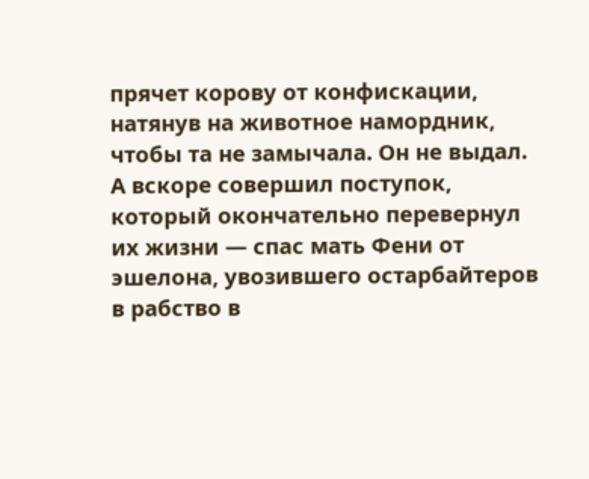прячет корову от конфискации, натянув на животное намордник, чтобы та не замычала. Он не выдал. А вскоре совершил поступок, который окончательно перевернул их жизни — спас мать Фени от эшелона, увозившего остарбайтеров в рабство в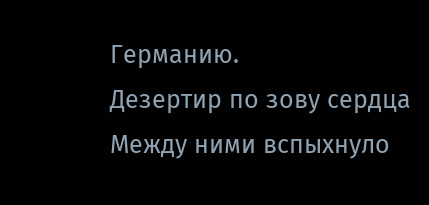Германию.
Дезертир по зову сердца
Между ними вспыхнуло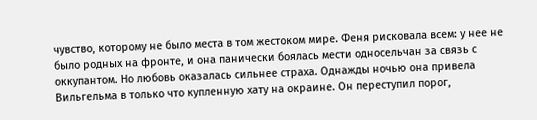чувство, которому не было места в том жестоком мире. Феня рисковала всем: у нее не было родных на фронте, и она панически боялась мести односельчан за связь с оккупантом. Но любовь оказалась сильнее страха. Однажды ночью она привела Вильгельма в только что купленную хату на окраине. Он переступил порог,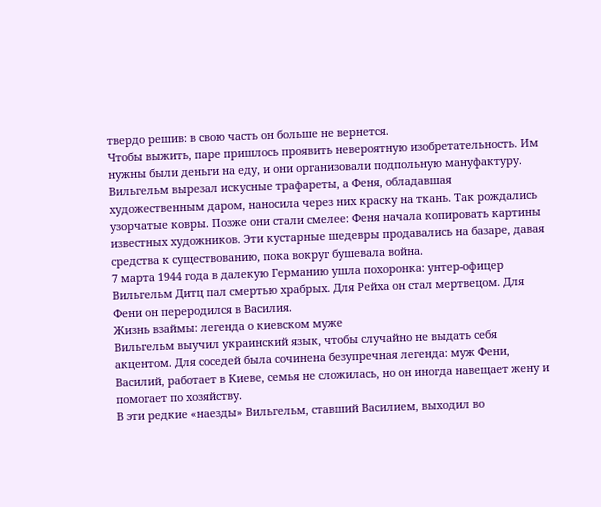твердо решив: в свою часть он больше не вернется.
Чтобы выжить, паре пришлось проявить невероятную изобретательность. Им нужны были деньги на еду, и они организовали подпольную мануфактуру. Вильгельм вырезал искусные трафареты, а Феня, обладавшая художественным даром, наносила через них краску на ткань. Так рождались узорчатые ковры. Позже они стали смелее: Феня начала копировать картины известных художников. Эти кустарные шедевры продавались на базаре, давая средства к существованию, пока вокруг бушевала война.
7 марта 1944 года в далекую Германию ушла похоронка: унтер-офицер Вильгельм Дитц пал смертью храбрых. Для Рейха он стал мертвецом. Для Фени он переродился в Василия.
Жизнь взаймы: легенда о киевском муже
Вильгельм выучил украинский язык, чтобы случайно не выдать себя акцентом. Для соседей была сочинена безупречная легенда: муж Фени, Василий, работает в Киеве, семья не сложилась, но он иногда навещает жену и помогает по хозяйству.
В эти редкие «наезды» Вильгельм, ставший Василием, выходил во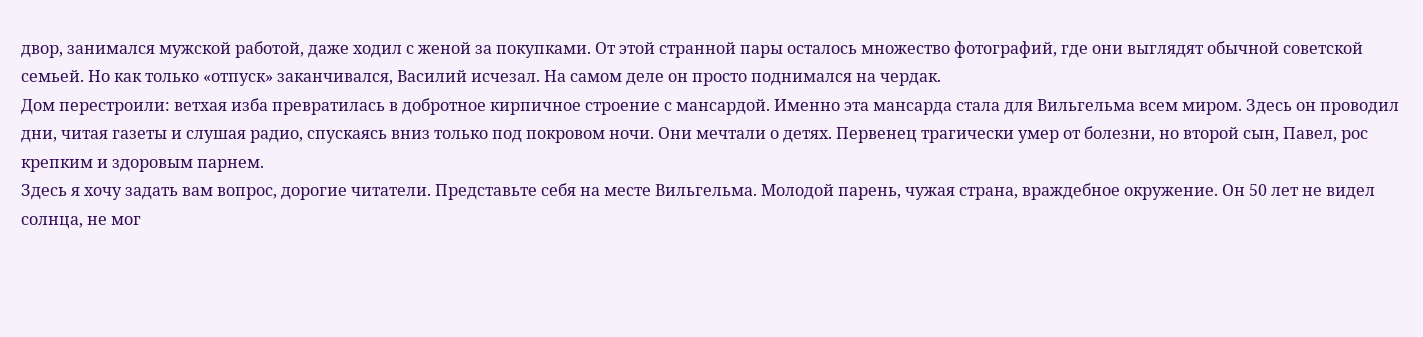двор, занимался мужской работой, даже ходил с женой за покупками. От этой странной пары осталось множество фотографий, где они выглядят обычной советской семьей. Но как только «отпуск» заканчивался, Василий исчезал. На самом деле он просто поднимался на чердак.
Дом перестроили: ветхая изба превратилась в добротное кирпичное строение с мансардой. Именно эта мансарда стала для Вильгельма всем миром. Здесь он проводил дни, читая газеты и слушая радио, спускаясь вниз только под покровом ночи. Они мечтали о детях. Первенец трагически умер от болезни, но второй сын, Павел, рос крепким и здоровым парнем.
Здесь я хочу задать вам вопрос, дорогие читатели. Представьте себя на месте Вильгельма. Молодой парень, чужая страна, враждебное окружение. Он 50 лет не видел солнца, не мог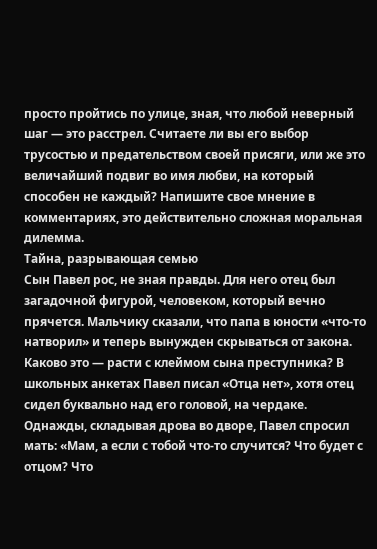просто пройтись по улице, зная, что любой неверный шаг — это расстрел. Считаете ли вы его выбор трусостью и предательством своей присяги, или же это величайший подвиг во имя любви, на который способен не каждый? Напишите свое мнение в комментариях, это действительно сложная моральная дилемма.
Тайна, разрывающая семью
Сын Павел рос, не зная правды. Для него отец был загадочной фигурой, человеком, который вечно прячется. Мальчику сказали, что папа в юности «что-то натворил» и теперь вынужден скрываться от закона. Каково это — расти с клеймом сына преступника? В школьных анкетах Павел писал «Отца нет», хотя отец сидел буквально над его головой, на чердаке.
Однажды, складывая дрова во дворе, Павел спросил мать: «Мам, а если с тобой что-то случится? Что будет с отцом? Что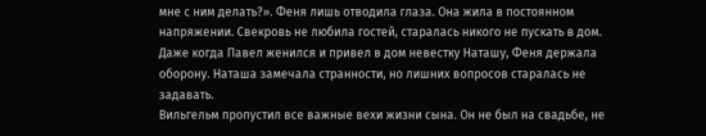мне с ним делать?». Феня лишь отводила глаза. Она жила в постоянном напряжении. Свекровь не любила гостей, старалась никого не пускать в дом. Даже когда Павел женился и привел в дом невестку Наташу, Феня держала оборону. Наташа замечала странности, но лишних вопросов старалась не задавать.
Вильгельм пропустил все важные вехи жизни сына. Он не был на свадьбе, не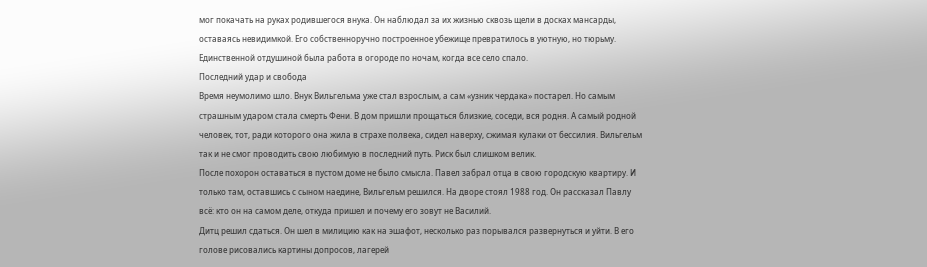мог покачать на руках родившегося внука. Он наблюдал за их жизнью сквозь щели в досках мансарды, оставаясь невидимкой. Его собственноручно построенное убежище превратилось в уютную, но тюрьму. Единственной отдушиной была работа в огороде по ночам, когда все село спало.
Последний удар и свобода
Время неумолимо шло. Внук Вильгельма уже стал взрослым, а сам «узник чердака» постарел. Но самым страшным ударом стала смерть Фени. В дом пришли прощаться близкие, соседи, вся родня. А самый родной человек, тот, ради которого она жила в страхе полвека, сидел наверху, сжимая кулаки от бессилия. Вильгельм так и не смог проводить свою любимую в последний путь. Риск был слишком велик.
После похорон оставаться в пустом доме не было смысла. Павел забрал отца в свою городскую квартиру. И только там, оставшись с сыном наедине, Вильгельм решился. На дворе стоял 1988 год. Он рассказал Павлу всё: кто он на самом деле, откуда пришел и почему его зовут не Василий.
Дитц решил сдаться. Он шел в милицию как на эшафот, несколько раз порывался развернуться и уйти. В его голове рисовались картины допросов, лагерей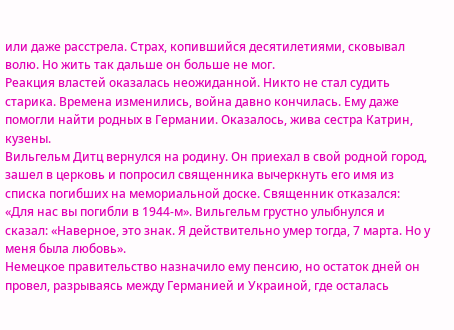или даже расстрела. Страх, копившийся десятилетиями, сковывал волю. Но жить так дальше он больше не мог.
Реакция властей оказалась неожиданной. Никто не стал судить старика. Времена изменились, война давно кончилась. Ему даже помогли найти родных в Германии. Оказалось, жива сестра Катрин, кузены.
Вильгельм Дитц вернулся на родину. Он приехал в свой родной город, зашел в церковь и попросил священника вычеркнуть его имя из списка погибших на мемориальной доске. Священник отказался: «Для нас вы погибли в 1944-м». Вильгельм грустно улыбнулся и сказал: «Наверное, это знак. Я действительно умер тогда, 7 марта. Но у меня была любовь».
Немецкое правительство назначило ему пенсию, но остаток дней он провел, разрываясь между Германией и Украиной, где осталась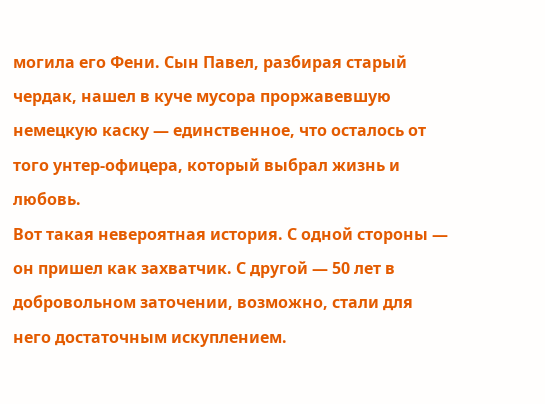могила его Фени. Сын Павел, разбирая старый чердак, нашел в куче мусора проржавевшую немецкую каску — единственное, что осталось от того унтер-офицера, который выбрал жизнь и любовь.
Вот такая невероятная история. С одной стороны — он пришел как захватчик. С другой — 50 лет в добровольном заточении, возможно, стали для него достаточным искуплением.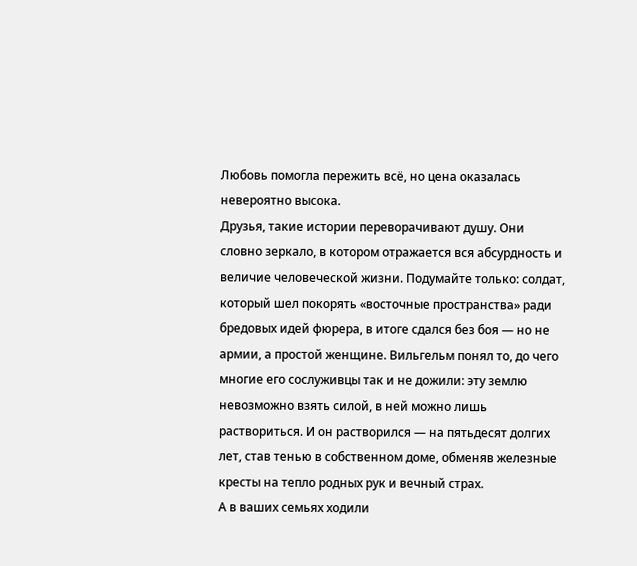Любовь помогла пережить всё, но цена оказалась невероятно высока.
Друзья, такие истории переворачивают душу. Они словно зеркало, в котором отражается вся абсурдность и величие человеческой жизни. Подумайте только: солдат, который шел покорять «восточные пространства» ради бредовых идей фюрера, в итоге сдался без боя — но не армии, а простой женщине. Вильгельм понял то, до чего многие его сослуживцы так и не дожили: эту землю невозможно взять силой, в ней можно лишь раствориться. И он растворился — на пятьдесят долгих лет, став тенью в собственном доме, обменяв железные кресты на тепло родных рук и вечный страх.
А в ваших семьях ходили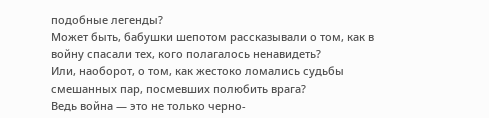подобные легенды?
Может быть, бабушки шепотом рассказывали о том, как в войну спасали тех, кого полагалось ненавидеть?
Или, наоборот, о том, как жестоко ломались судьбы смешанных пар, посмевших полюбить врага?
Ведь война — это не только черно-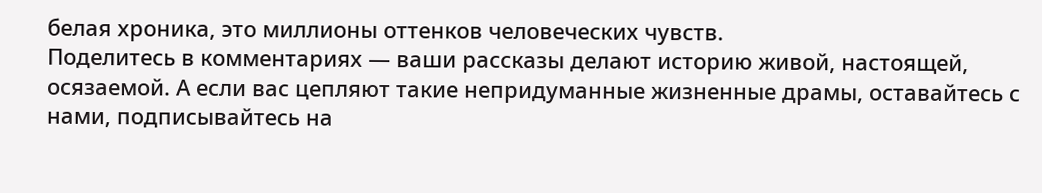белая хроника, это миллионы оттенков человеческих чувств.
Поделитесь в комментариях — ваши рассказы делают историю живой, настоящей, осязаемой. А если вас цепляют такие непридуманные жизненные драмы, оставайтесь с нами, подписывайтесь на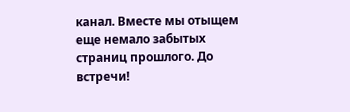канал. Вместе мы отыщем еще немало забытых страниц прошлого. До встречи!